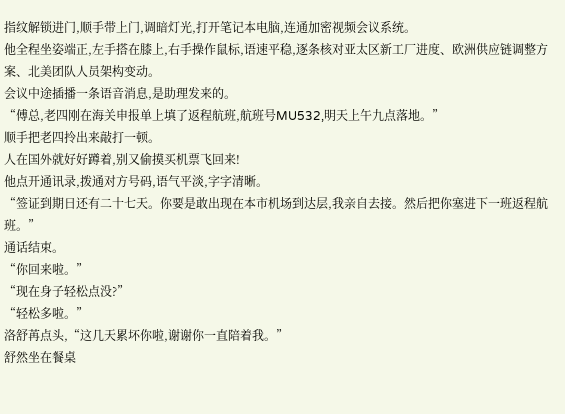指纹解锁进门,顺手带上门,调暗灯光,打开笔记本电脑,连通加密视频会议系统。
他全程坐姿端正,左手搭在膝上,右手操作鼠标,语速平稳,逐条核对亚太区新工厂进度、欧洲供应链调整方案、北美团队人员架构变动。
会议中途插播一条语音消息,是助理发来的。
“傅总,老四刚在海关申报单上填了返程航班,航班号MU532,明天上午九点落地。”
顺手把老四拎出来敲打一顿。
人在国外就好好蹲着,别又偷摸买机票飞回来!
他点开通讯录,拨通对方号码,语气平淡,字字清晰。
“签证到期日还有二十七天。你要是敢出现在本市机场到达层,我亲自去接。然后把你塞进下一班返程航班。”
通话结束。
“你回来啦。”
“现在身子轻松点没?”
“轻松多啦。”
洛舒苒点头,“这几天累坏你啦,谢谢你一直陪着我。”
舒然坐在餐桌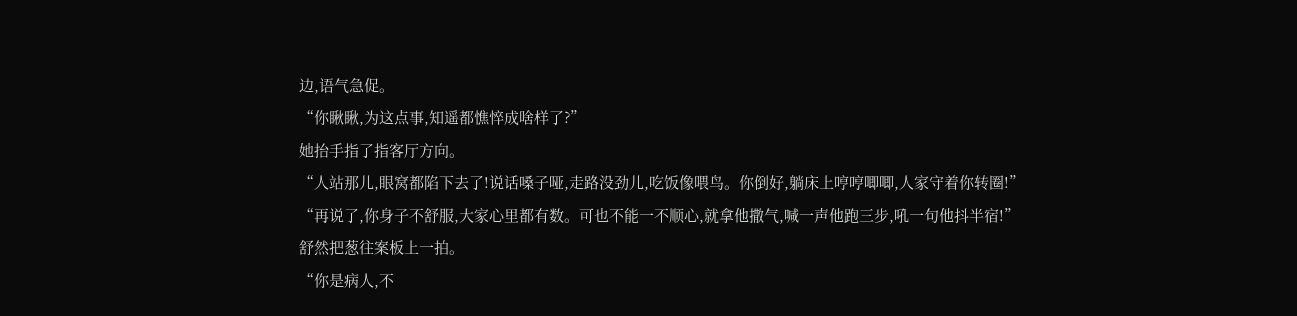边,语气急促。
“你瞅瞅,为这点事,知遥都憔悴成啥样了?”
她抬手指了指客厅方向。
“人站那儿,眼窝都陷下去了!说话嗓子哑,走路没劲儿,吃饭像喂鸟。你倒好,躺床上哼哼唧唧,人家守着你转圈!”
“再说了,你身子不舒服,大家心里都有数。可也不能一不顺心,就拿他撒气,喊一声他跑三步,吼一句他抖半宿!”
舒然把葱往案板上一拍。
“你是病人,不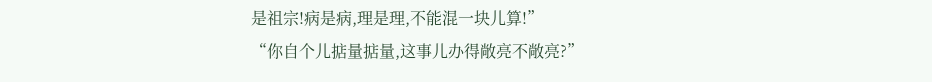是祖宗!病是病,理是理,不能混一块儿算!”
“你自个儿掂量掂量,这事儿办得敞亮不敞亮?”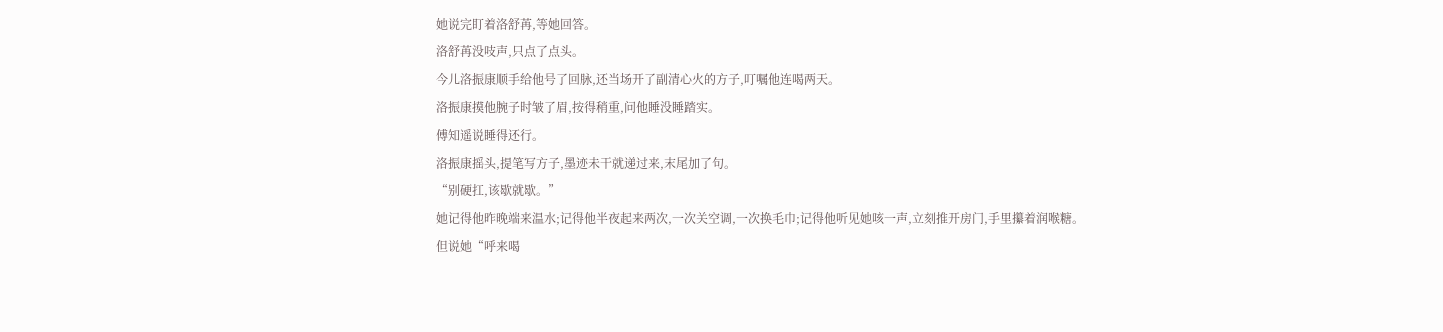她说完盯着洛舒苒,等她回答。
洛舒苒没吱声,只点了点头。
今儿洛振康顺手给他号了回脉,还当场开了副清心火的方子,叮嘱他连喝两天。
洛振康摸他腕子时皱了眉,按得稍重,问他睡没睡踏实。
傅知遥说睡得还行。
洛振康摇头,提笔写方子,墨迹未干就递过来,末尾加了句。
“别硬扛,该歇就歇。”
她记得他昨晚端来温水;记得他半夜起来两次,一次关空调,一次换毛巾;记得他听见她咳一声,立刻推开房门,手里攥着润喉糖。
但说她“呼来喝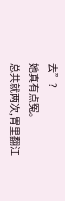去”?
她真有点冤。
总共就两次,胃里翻江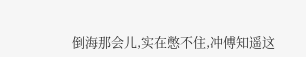倒海那会儿,实在憋不住,冲傅知遥这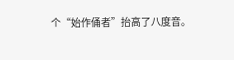个“始作俑者”抬高了八度音。